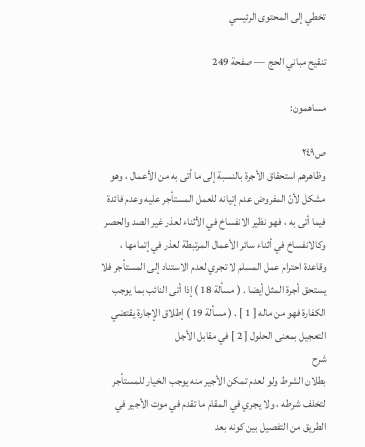تخطي إلى المحتوى الرئيسي

تنقيح مباني الحج — صفحة 249

مساهمون:

ص٢٤٩
وظاهرهم استحقاق الأجرة بالنسبة إلى ما أتى به من الأعمال ، وهو مشكل لأنّ المفروض عدم إتيانه للعمل المستأجر عليه وعدم فائدة فيما أتى به ، فهو نظير الانفساخ في الأثناء لعذر غير الصد والحصر وكالانفساخ في أثناء سائر الأعمال المرتبطة لعذر في إتمامها ، وقاعدة احترام عمل المسلم لا تجري لعدم الاستناد إلى المستأجر فلا يستحق أجرة المثل أيضا . ( مسألة 18 ) إذا أتى النائب بما يوجب الكفارة فهو من ماله [ 1 ] . ( مسألة 19 ) إطلاق الإجارة يقتضي التعجيل بمعنى الحلول [ 2 ] في مقابل الأجل
شرح
بطلان الشرط ولو لعدم تمكن الأجير منه يوجب الخيار للمستأجر لتخلف شرطه ، ولا يجري في المقام ما تقدم في موت الأجير في الطريق من التفصيل بين كونه بعد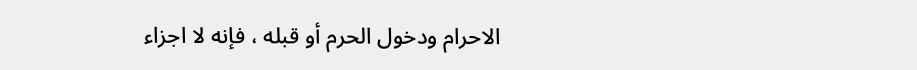الاحرام ودخول الحرم أو قبله ، فإنه لا اجزاء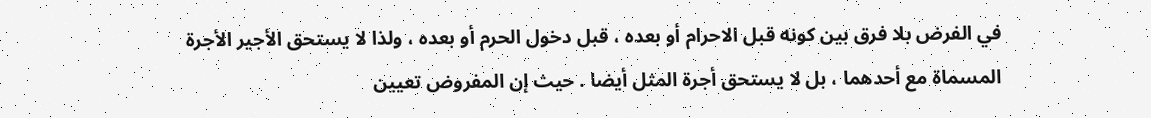في الفرض بلا فرق بين كونه قبل الاحرام أو بعده ، قبل دخول الحرم أو بعده ، ولذا لا يستحق الأجير الأجرة المسماة مع أحدهما ، بل لا يستحق أجرة المثل أيضا . حيث إن المفروض تعيين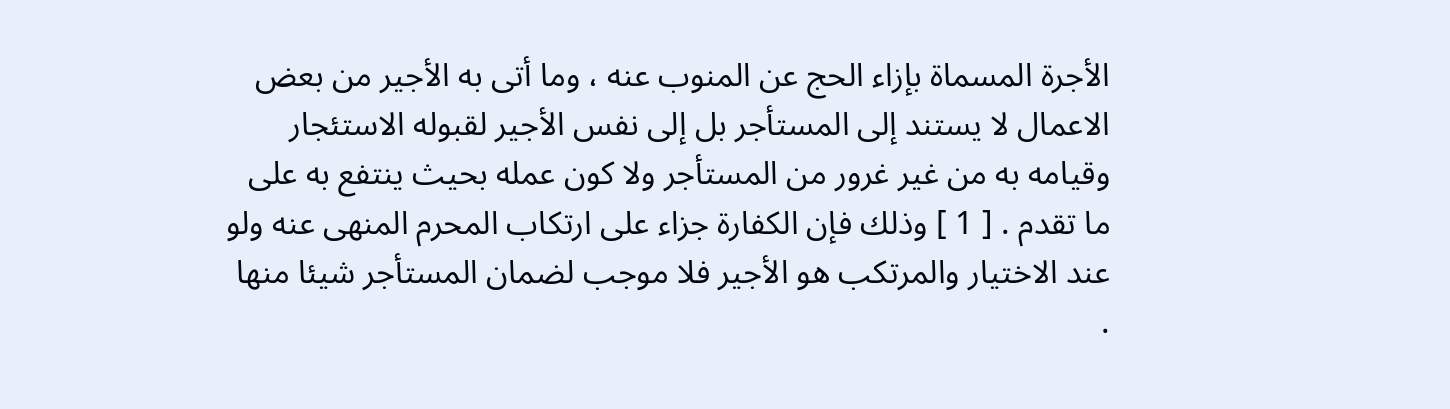الأجرة المسماة بإزاء الحج عن المنوب عنه ، وما أتى به الأجير من بعض الاعمال لا يستند إلى المستأجر بل إلى نفس الأجير لقبوله الاستئجار وقيامه به من غير غرور من المستأجر ولا كون عمله بحيث ينتفع به على ما تقدم . [ 1 ] وذلك فإن الكفارة جزاء على ارتكاب المحرم المنهى عنه ولو عند الاختيار والمرتكب هو الأجير فلا موجب لضمان المستأجر شيئا منها .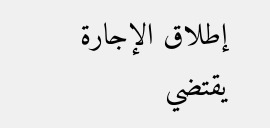إطلاق الإجارة يقتضي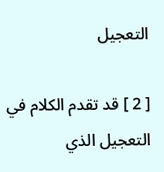التعجيل

[ 2 ] قد تقدم الكلام في التعجيل الذي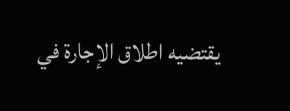يقتضيه اطلاق الإجارة في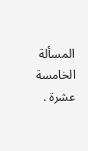المسألة الخامسة عشرة .